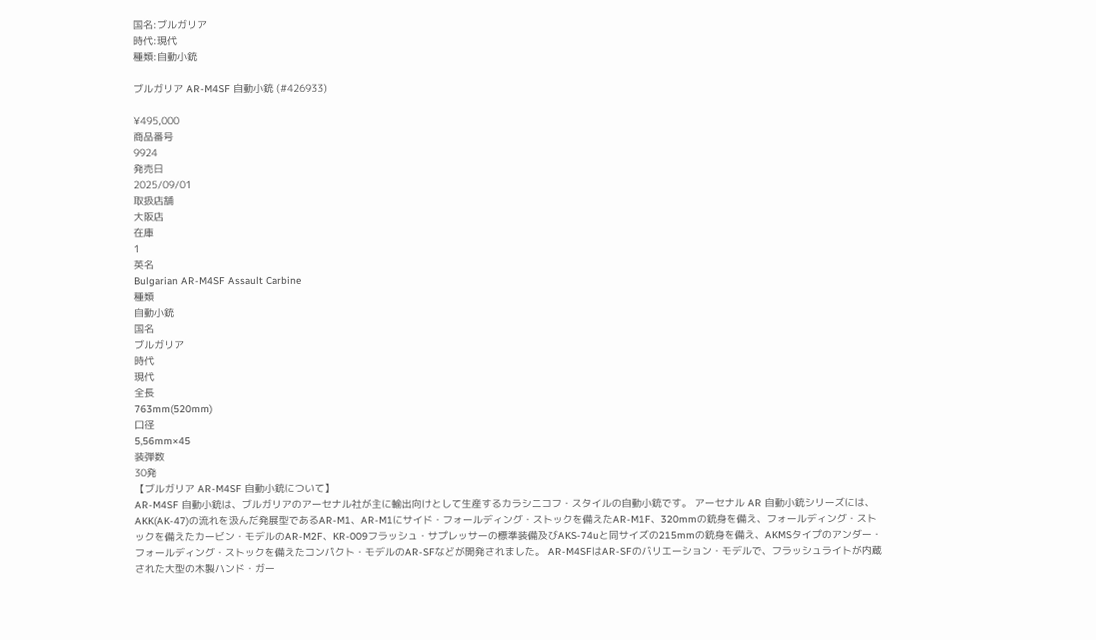国名:ブルガリア
時代:現代
種類:自動小銃

ブルガリア AR-M4SF 自動小銃 (#426933)

¥495,000
商品番号
9924
発売日
2025/09/01
取扱店舗
大阪店
在庫
1
英名
Bulgarian AR-M4SF Assault Carbine
種類
自動小銃
国名
ブルガリア
時代
現代
全長
763mm(520mm)
口径
5,56mm×45
装弾数
30発
【ブルガリア AR-M4SF 自動小銃について】
AR-M4SF 自動小銃は、ブルガリアのアーセナル社が主に輸出向けとして生産するカラシニコフ・スタイルの自動小銃です。 アーセナル AR 自動小銃シリーズには、AKK(AK-47)の流れを汲んだ発展型であるAR-M1、AR-M1にサイド・フォールディング・ストックを備えたAR-M1F、320mmの銃身を備え、フォールディング・ストックを備えたカービン・モデルのAR-M2F、KR-009フラッシュ・サプレッサーの標準装備及びAKS-74uと同サイズの215mmの銃身を備え、AKMSタイプのアンダー・フォールディング・ストックを備えたコンパクト・モデルのAR-SFなどが開発されました。 AR-M4SFはAR-SFのバリエーション・モデルで、フラッシュライトが内蔵された大型の木製ハンド・ガー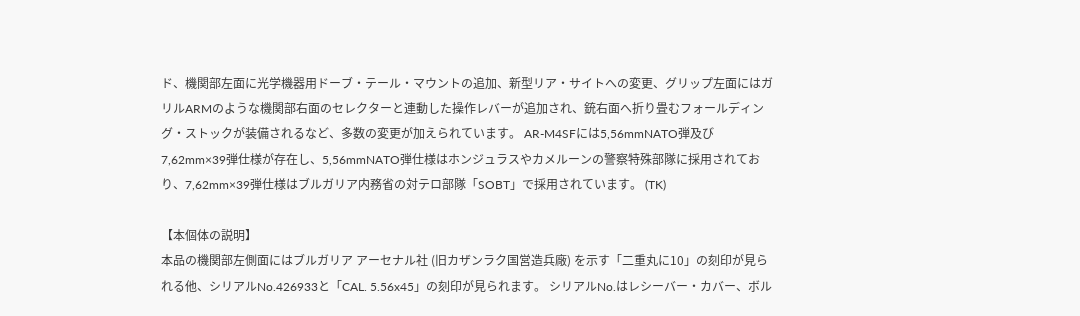ド、機関部左面に光学機器用ドーブ・テール・マウントの追加、新型リア・サイトへの変更、グリップ左面にはガリルARMのような機関部右面のセレクターと連動した操作レバーが追加され、銃右面へ折り畳むフォールディング・ストックが装備されるなど、多数の変更が加えられています。 AR-M4SFには5,56mmNATO弾及び7,62mm×39弾仕様が存在し、5,56mmNATO弾仕様はホンジュラスやカメルーンの警察特殊部隊に採用されており、7,62mm×39弾仕様はブルガリア内務省の対テロ部隊「SOBT」で採用されています。 (TK)

【本個体の説明】
本品の機関部左側面にはブルガリア アーセナル社 (旧カザンラク国営造兵廠) を示す「二重丸に10」の刻印が見られる他、シリアルNo.426933と「CAL. 5.56x45」の刻印が見られます。 シリアルNo.はレシーバー・カバー、ボル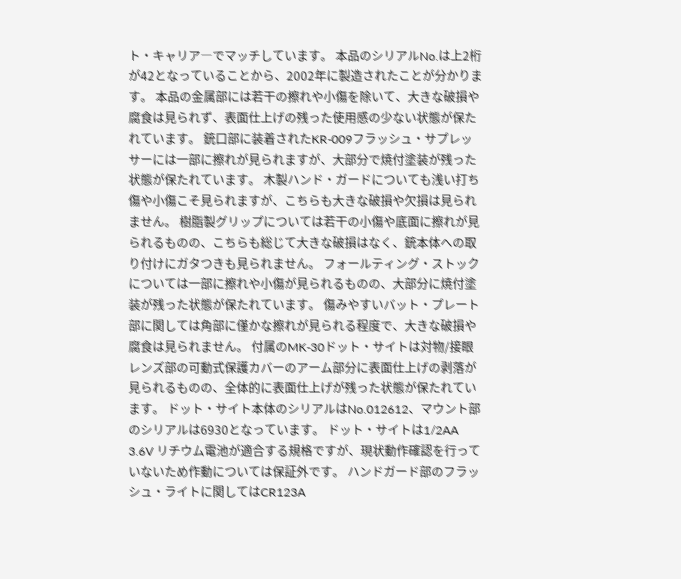ト・キャリア―でマッチしています。 本品のシリアルNo.は上2桁が42となっていることから、2002年に製造されたことが分かります。 本品の金属部には若干の擦れや小傷を除いて、大きな破損や腐食は見られず、表面仕上げの残った使用感の少ない状態が保たれています。 銃口部に装着されたKR-009フラッシュ・サプレッサーには一部に擦れが見られますが、大部分で焼付塗装が残った状態が保たれています。 木製ハンド・ガードについても浅い打ち傷や小傷こそ見られますが、こちらも大きな破損や欠損は見られません。 樹脂製グリップについては若干の小傷や底面に擦れが見られるものの、こちらも総じて大きな破損はなく、銃本体への取り付けにガタつきも見られません。 フォールティング・ストックについては一部に擦れや小傷が見られるものの、大部分に焼付塗装が残った状態が保たれています。 傷みやすいバット・プレート部に関しては角部に僅かな擦れが見られる程度で、大きな破損や腐食は見られません。 付属のMK-30ドット・サイトは対物/接眼レンズ部の可動式保護カバーのアーム部分に表面仕上げの剥落が見られるものの、全体的に表面仕上げが残った状態が保たれています。 ドット・サイト本体のシリアルはNo.012612、マウント部のシリアルは6930となっています。 ドット・サイトは1/2AA 3.6V リチウム電池が適合する規格ですが、現状動作確認を行っていないため作動については保証外です。 ハンドガード部のフラッシュ・ライトに関してはCR123A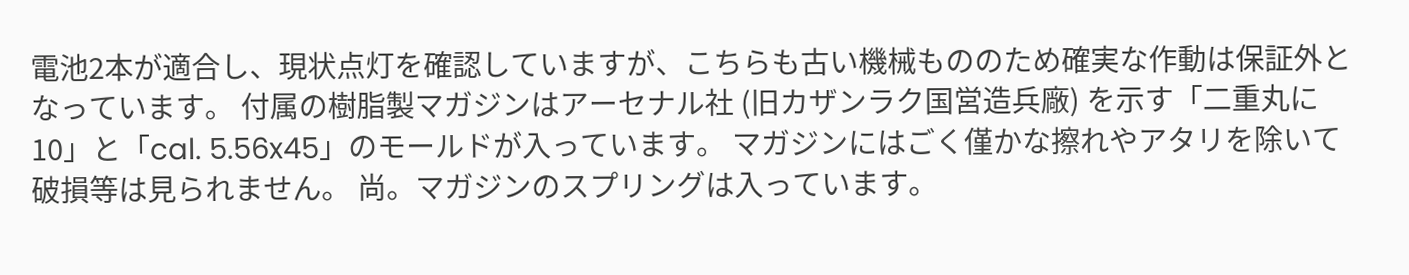電池2本が適合し、現状点灯を確認していますが、こちらも古い機械もののため確実な作動は保証外となっています。 付属の樹脂製マガジンはアーセナル社 (旧カザンラク国営造兵廠) を示す「二重丸に10」と「cal. 5.56x45」のモールドが入っています。 マガジンにはごく僅かな擦れやアタリを除いて破損等は見られません。 尚。マガジンのスプリングは入っています。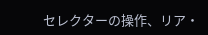セレクターの操作、リア・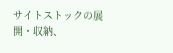サイトストックの展開・収納、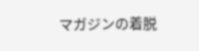マガジンの着脱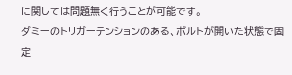に関しては問題無く行うことが可能です。
ダミーのトリガーテンションのある、ボルトが開いた状態で固定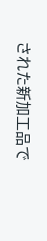された新加工品で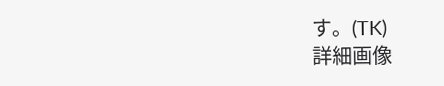す。(TK)
詳細画像